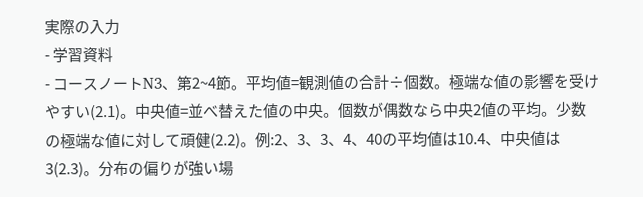実際の入力
- 学習資料
- コースノートN3、第2~4節。平均値=観測値の合計÷個数。極端な値の影響を受けやすい(2.1)。中央値=並べ替えた値の中央。個数が偶数なら中央2値の平均。少数の極端な値に対して頑健(2.2)。例:2、3、3、4、40の平均値は10.4、中央値は3(2.3)。分布の偏りが強い場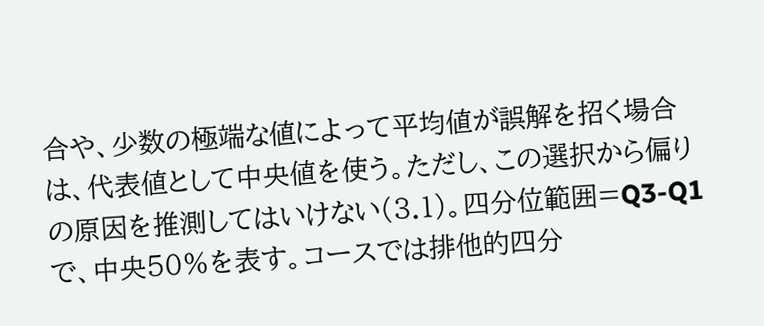合や、少数の極端な値によって平均値が誤解を招く場合は、代表値として中央値を使う。ただし、この選択から偏りの原因を推測してはいけない(3.1)。四分位範囲=Q3-Q1で、中央50%を表す。コースでは排他的四分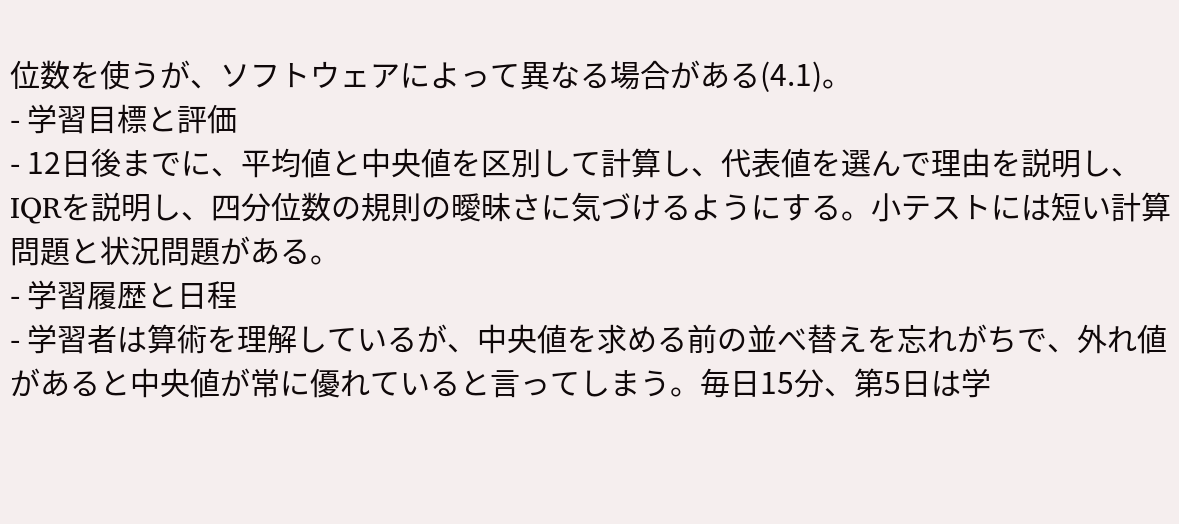位数を使うが、ソフトウェアによって異なる場合がある(4.1)。
- 学習目標と評価
- 12日後までに、平均値と中央値を区別して計算し、代表値を選んで理由を説明し、IQRを説明し、四分位数の規則の曖昧さに気づけるようにする。小テストには短い計算問題と状況問題がある。
- 学習履歴と日程
- 学習者は算術を理解しているが、中央値を求める前の並べ替えを忘れがちで、外れ値があると中央値が常に優れていると言ってしまう。毎日15分、第5日は学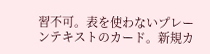習不可。表を使わないプレーンテキストのカード。新規カ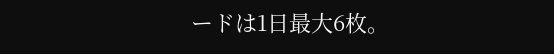ードは1日最大6枚。